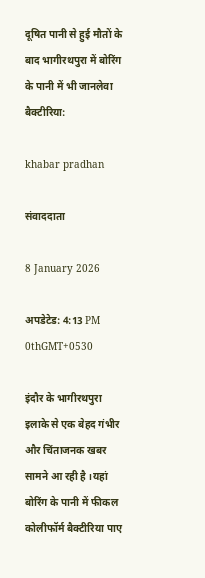दूषित पानी से हुई मौतों के बाद भागीरथपुरा में बोरिंग के पानी में भी जानलेवा बैक्टीरिया:

khabar pradhan

संवाददाता

8 January 2026

अपडेटेड: 4:13 PM 0thGMT+0530

इंदौर के भागीरथपुरा इलाके से एक बेहद गंभीर और चिंताजनक खबर सामने आ रही है ।यहां बोरिंग के पानी में फीकल कोलीफॉर्म बैक्टीरिया पाए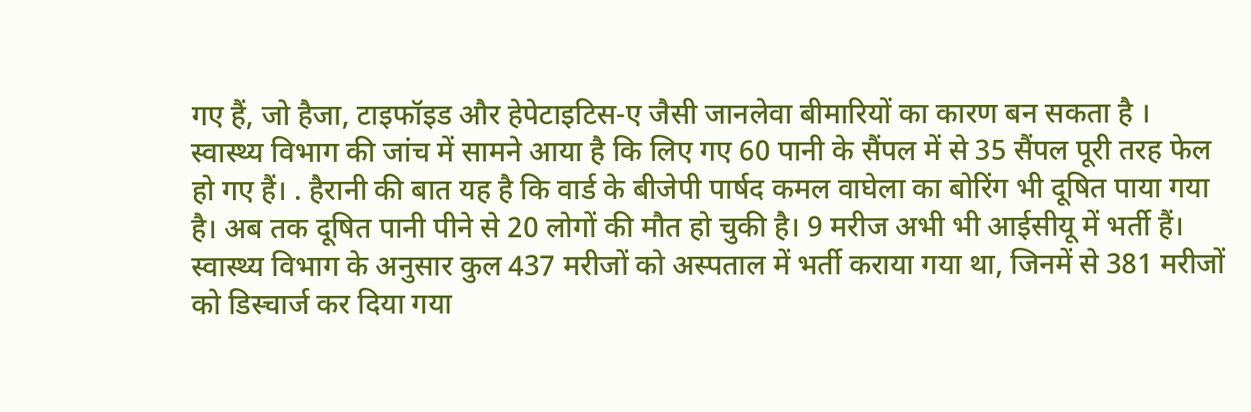गए हैं, जो हैजा, टाइफॉइड और हेपेटाइटिस-ए जैसी जानलेवा बीमारियों का कारण बन सकता है । स्वास्थ्य विभाग की जांच में सामने आया है कि लिए गए 60 पानी के सैंपल में से 35 सैंपल पूरी तरह फेल हो गए हैं। . हैरानी की बात यह है कि वार्ड के बीजेपी पार्षद कमल वाघेला का बोरिंग भी दूषित पाया गया है।‌ अब तक दूषित पानी पीने से 20 लोगों की मौत हो चुकी है। 9 मरीज अभी भी आईसीयू में भर्ती हैं। स्वास्थ्य विभाग के अनुसार कुल 437 मरीजों को अस्पताल में भर्ती कराया गया था, जिनमें से 381 मरीजों को डिस्चार्ज कर दिया गया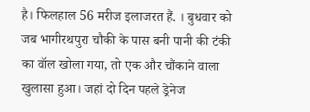है। फिलहाल 56 मरीज इलाजरत हैं. । बुधवार को जब भागीरथपुरा चौकी के पास बनी पानी की टंकी का वॉल खोला गया, तो एक और चौंकाने वाला खुलासा हुआ। जहां दो दिन पहले ड्रेनेज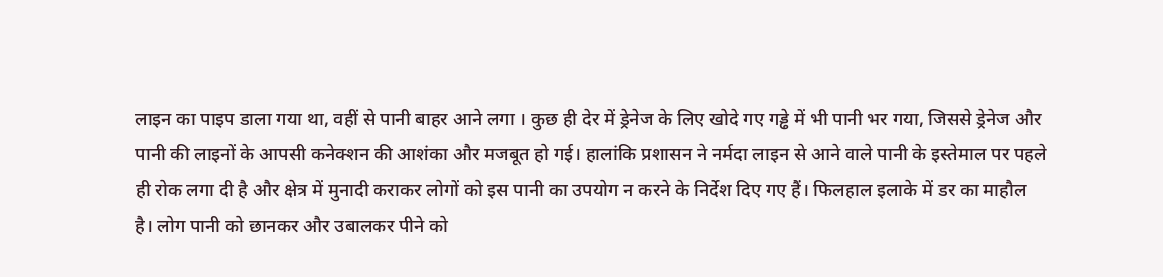लाइन का पाइप डाला गया था, वहीं से पानी बाहर आने लगा । कुछ ही देर में ड्रेनेज के लिए खोदे गए गड्ढे में भी पानी भर गया, जिससे ड्रेनेज और पानी की लाइनों के आपसी कनेक्शन की आशंका और मजबूत हो गई। हालांकि प्रशासन ने नर्मदा लाइन से आने वाले पानी के इस्तेमाल पर पहले ही रोक लगा दी है और क्षेत्र में मुनादी कराकर लोगों को इस पानी का उपयोग न करने के निर्देश दिए गए हैं। फिलहाल इलाके में डर का माहौल है। लोग पानी को छानकर और उबालकर पीने को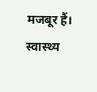मजबूर हैं। स्वास्थ्य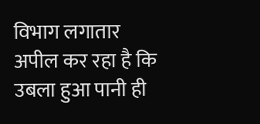विभाग लगातार अपील कर रहा है कि उबला हुआ पानी ही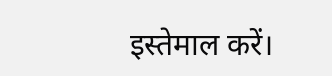इस्तेमाल करें।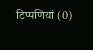टिप्पणियां (0)